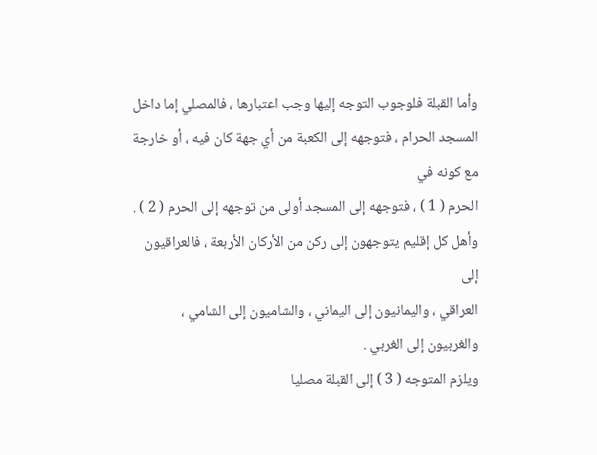وأما القبلة فلوجوب التوجه إليها وجب اعتبارها ، فالمصلي إما داخل
المسجد الحرام ، فتوجهه إلى الكعبة من أي جهة كان فيه ، أو خارجة مع كونه في
الحرم ( 1 ) ، فتوجهه إلى المسجد أولى من توجهه إلى الحرم ( 2 ) .
وأهل كل إقليم يتوجهون إلى ركن من الأركان الأربعة ، فالعراقيون إلى
العراقي ، واليمانيون إلى اليماني ، والشاميون إلى الشامي ، والغربيون إلى الغربي .
ويلزم المتوجه ( 3 ) إلى القبلة مصليا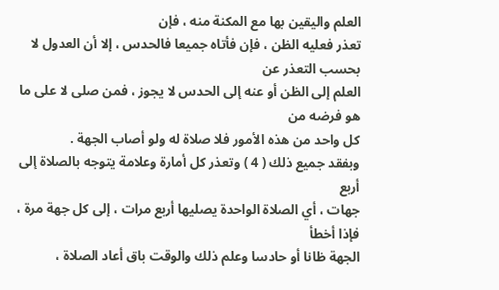العلم واليقين بها مع المكنة منه ، فإن
تعذر فعليه الظن ، فإن فأتاه جميعا فالحدس ، إلا أن العدول لا بحسب التعذر عن
العلم إلى الظن أو عنه إلى الحدس لا يجوز ، فمن صلى لا على ما هو فرضه من
كل واحد من هذه الأمور فلا صلاة له ولو أصاب الجهة .
وبفقد جميع ذلك ( 4 ) وتعذر كل أمارة وعلامة يتوجه بالصلاة إلى أربع
جهات ، أي الصلاة الواحدة يصليها أربع مرات ، إلى كل جهة مرة ، فإذا أخطأ
الجهة ظانا أو حادسا وعلم ذلك والوقت باق أعاد الصلاة ،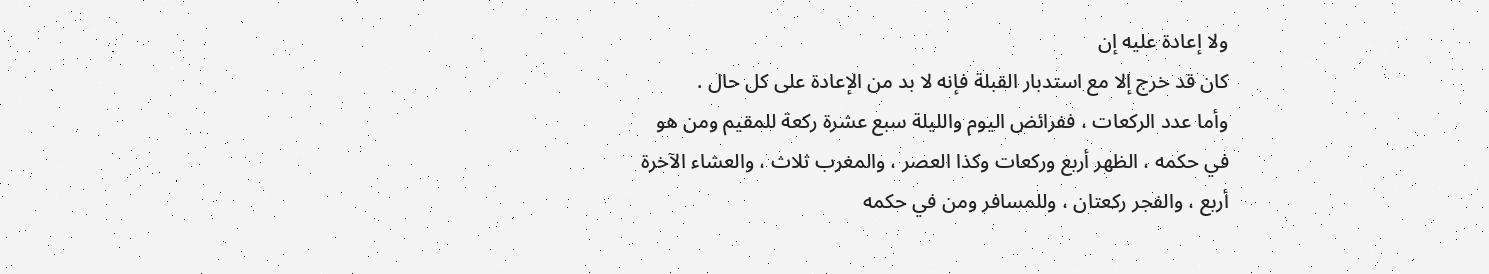ولا إعادة عليه إن
كان قد خرج إلا مع استدبار القبلة فإنه لا بد من الإعادة على كل حال .
وأما عدد الركعات ، ففرائض اليوم والليلة سبع عشرة ركعة للمقيم ومن هو
في حكمه ، الظهر أربع وركعات وكذا العصر ، والمغرب ثلاث ، والعشاء الآخرة
أربع ، والفجر ركعتان ، وللمسافر ومن في حكمه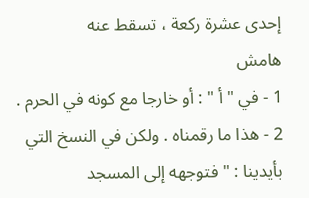إحدى عشرة ركعة ، تسقط عنه
هامش
1 - في " أ " : أو خارجا مع كونه في الحرم .
2 - هذا ما رقمناه . ولكن في النسخ التي بأيدينا : " فتوجهه إلى المسجد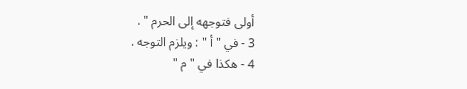أولى فتوجهه إلى الحرم " .
3 - في " أ " : ويلزم التوجه .
4 - هكذا في " م "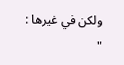ولكن في غيرها : "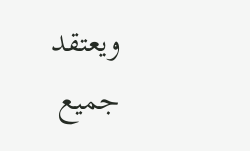ويعتقد جميع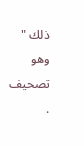ذلك " وهو تصحيف .